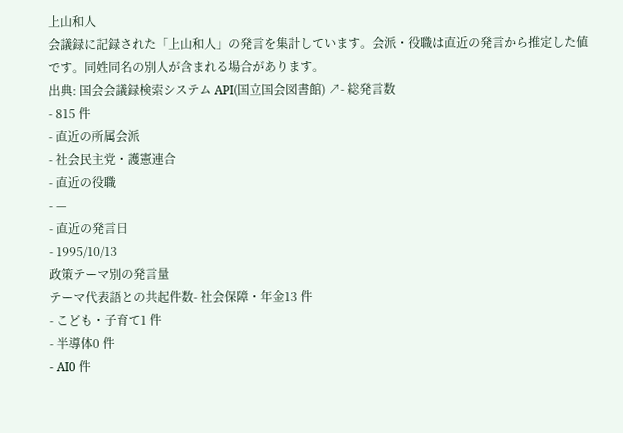上山和人
会議録に記録された「上山和人」の発言を集計しています。会派・役職は直近の発言から推定した値です。同姓同名の別人が含まれる場合があります。
出典: 国会会議録検索システム API(国立国会図書館) ↗- 総発言数
- 815 件
- 直近の所属会派
- 社会民主党・護憲連合
- 直近の役職
- —
- 直近の発言日
- 1995/10/13
政策テーマ別の発言量
テーマ代表語との共起件数- 社会保障・年金13 件
- こども・子育て1 件
- 半導体0 件
- AI0 件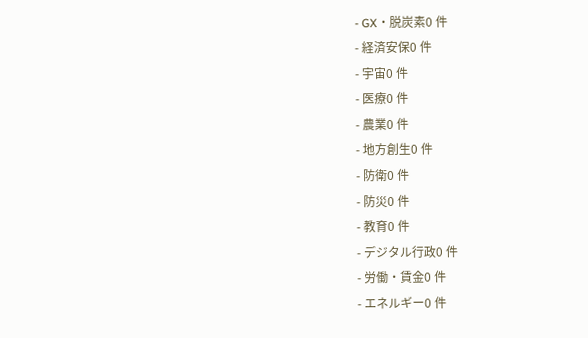- GX・脱炭素0 件
- 経済安保0 件
- 宇宙0 件
- 医療0 件
- 農業0 件
- 地方創生0 件
- 防衛0 件
- 防災0 件
- 教育0 件
- デジタル行政0 件
- 労働・賃金0 件
- エネルギー0 件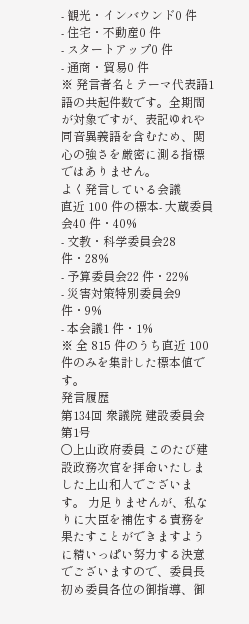- 観光・インバウンド0 件
- 住宅・不動産0 件
- スタートアップ0 件
- 通商・貿易0 件
※ 発言者名とテーマ代表語1語の共起件数です。全期間が対象ですが、表記ゆれや 同音異義語を含むため、関心の強さを厳密に測る指標ではありません。
よく発言している会議
直近 100 件の標本- 大蔵委員会40 件・40%
- 文教・科学委員会28 件・28%
- 予算委員会22 件・22%
- 災害対策特別委員会9 件・9%
- 本会議1 件・1%
※ 全 815 件のうち直近 100 件のみを集計した標本値です。
発言履歴
第134回 衆議院 建設委員会 第1号
○上山政府委員 このたび建設政務次官を拝命いたしました上山和人でございます。 力足りませんが、私なりに大臣を補佐する責務を果たすことができますように精いっぱい努力する決意でございますので、委員長初め委員各位の御指導、御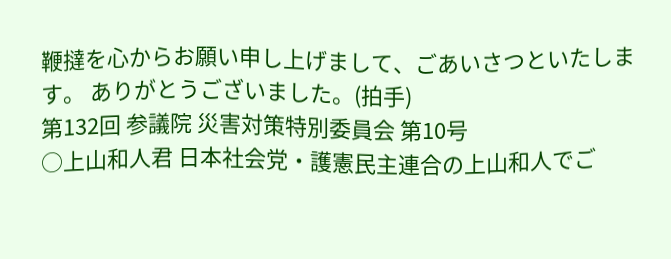鞭撻を心からお願い申し上げまして、ごあいさつといたします。 ありがとうございました。(拍手)
第132回 参議院 災害対策特別委員会 第10号
○上山和人君 日本社会党・護憲民主連合の上山和人でご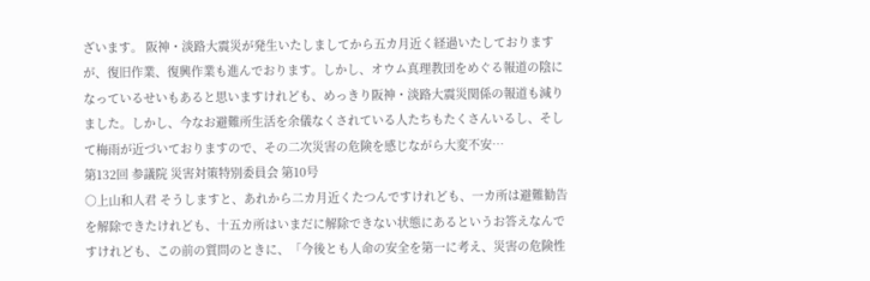ざいます。 阪神・淡路大震災が発生いたしましてから五カ月近く経過いたしておりますが、復旧作業、復興作業も進んでおります。しかし、オウム真理教団をめぐる報道の陰になっているせいもあると思いますけれども、めっきり阪神・淡路大震災関係の報道も減りました。しかし、今なお避難所生活を余儀なくされている人たちもたくさんいるし、そして梅雨が近づいておりますので、その二次災害の危険を感じながら大変不安…
第132回 参議院 災害対策特別委員会 第10号
○上山和人君 そうしますと、あれから二カ月近くたつんですけれども、一カ所は避難勧告を解除できたけれども、十五カ所はいまだに解除できない状態にあるというお答えなんですけれども、この前の質問のときに、「今後とも人命の安全を第一に考え、災害の危険性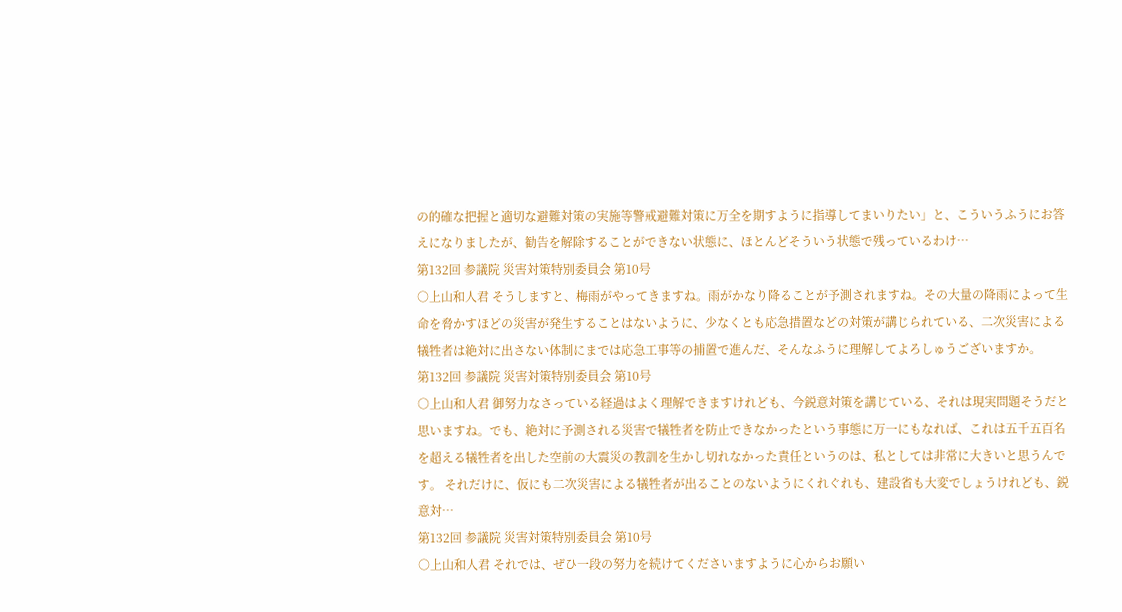の的確な把握と適切な避難対策の実施等警戒避難対策に万全を期すように指導してまいりたい」と、こういうふうにお答えになりましたが、勧告を解除することができない状態に、ほとんどそういう状態で残っているわけ…
第132回 参議院 災害対策特別委員会 第10号
○上山和人君 そうしますと、梅雨がやってきますね。雨がかなり降ることが予測されますね。その大量の降雨によって生命を脅かすほどの災害が発生することはないように、少なくとも応急措置などの対策が講じられている、二次災害による犠牲者は絶対に出さない体制にまでは応急工事等の捕置で進んだ、そんなふうに理解してよろしゅうございますか。
第132回 参議院 災害対策特別委員会 第10号
○上山和人君 御努力なさっている経過はよく理解できますけれども、今鋭意対策を講じている、それは現実問題そうだと思いますね。でも、絶対に予測される災害で犠牲者を防止できなかったという事態に万一にもなれば、これは五千五百名を超える犠牲者を出した空前の大震災の教訓を生かし切れなかった責任というのは、私としては非常に大きいと思うんです。 それだけに、仮にも二次災害による犠牲者が出ることのないようにくれぐれも、建設省も大変でしょうけれども、鋭意対…
第132回 参議院 災害対策特別委員会 第10号
○上山和人君 それでは、ぜひ一段の努力を続けてくださいますように心からお願い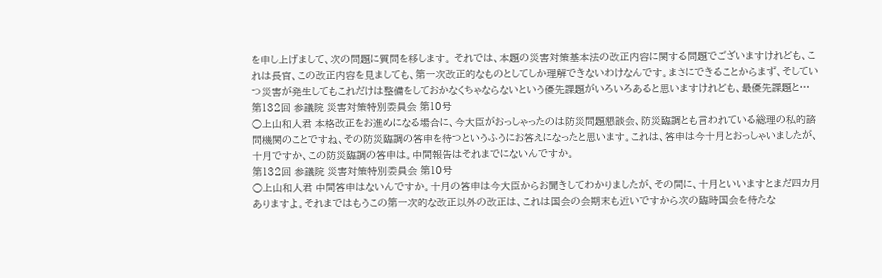を申し上げまして、次の問題に質問を移します。 それでは、本題の災害対策基本法の改正内容に関する問題でございますけれども、これは長官、この改正内容を見ましても、第一次改正的なものとしてしか理解できないわけなんです。まさにできることからまず、そしていつ災害が発生してもこれだけは整備をしておかなくちゃならないという優先課題がいろいろあると思いますけれども、最優先課題と…
第132回 参議院 災害対策特別委員会 第10号
○上山和人君 本格改正をお進めになる場合に、今大臣がおっしゃったのは防災問題懇談会、防災臨調とも言われている総理の私的諮問機関のことですね、その防災臨調の答申を待つというふうにお答えになったと思います。これは、答申は今十月とおっしゃいましたが、十月ですか、この防災臨調の答申は。中間報告はそれまでにないんですか。
第132回 参議院 災害対策特別委員会 第10号
○上山和人君 中間答申はないんですか。十月の答申は今大臣からお聞きしてわかりましたが、その間に、十月といいますとまだ四カ月ありますよ。それまではもうこの第一次的な改正以外の改正は、これは国会の会期末も近いですから次の臨時国会を待たな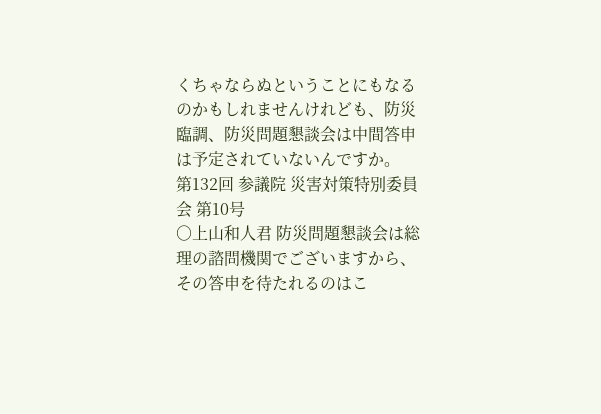くちゃならぬということにもなるのかもしれませんけれども、防災臨調、防災問題懇談会は中間答申は予定されていないんですか。
第132回 参議院 災害対策特別委員会 第10号
○上山和人君 防災問題懇談会は総理の諮問機関でございますから、その答申を待たれるのはこ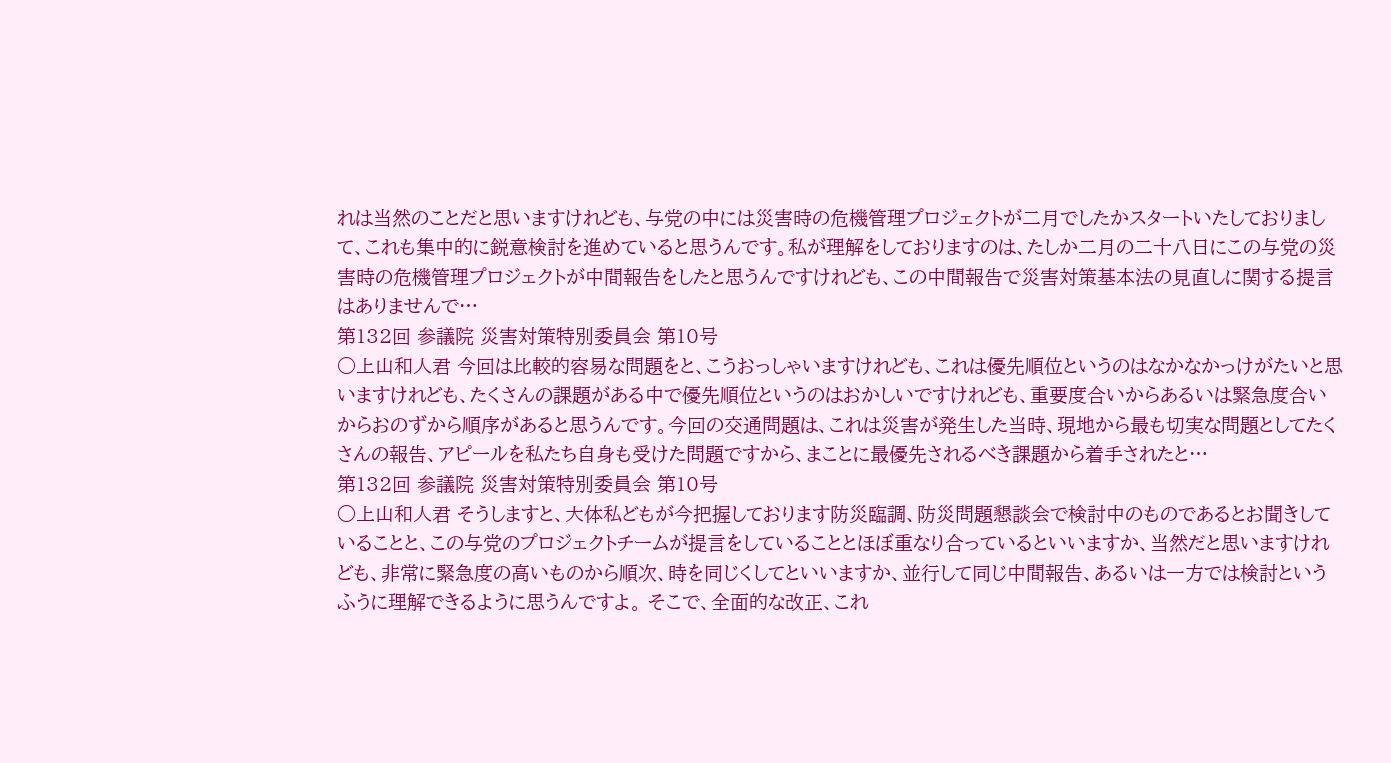れは当然のことだと思いますけれども、与党の中には災害時の危機管理プロジェクトが二月でしたかスタートいたしておりまして、これも集中的に鋭意検討を進めていると思うんです。私が理解をしておりますのは、たしか二月の二十八日にこの与党の災害時の危機管理プロジェクトが中間報告をしたと思うんですけれども、この中間報告で災害対策基本法の見直しに関する提言はありませんで…
第132回 参議院 災害対策特別委員会 第10号
○上山和人君 今回は比較的容易な問題をと、こうおっしゃいますけれども、これは優先順位というのはなかなかっけがたいと思いますけれども、たくさんの課題がある中で優先順位というのはおかしいですけれども、重要度合いからあるいは緊急度合いからおのずから順序があると思うんです。今回の交通問題は、これは災害が発生した当時、現地から最も切実な問題としてたくさんの報告、アピールを私たち自身も受けた問題ですから、まことに最優先されるべき課題から着手されたと…
第132回 参議院 災害対策特別委員会 第10号
○上山和人君 そうしますと、大体私どもが今把握しております防災臨調、防災問題懇談会で検討中のものであるとお聞きしていることと、この与党のプロジェクトチームが提言をしていることとほぼ重なり合っているといいますか、当然だと思いますけれども、非常に緊急度の高いものから順次、時を同じくしてといいますか、並行して同じ中間報告、あるいは一方では検討というふうに理解できるように思うんですよ。 そこで、全面的な改正、これ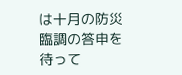は十月の防災臨調の答申を待って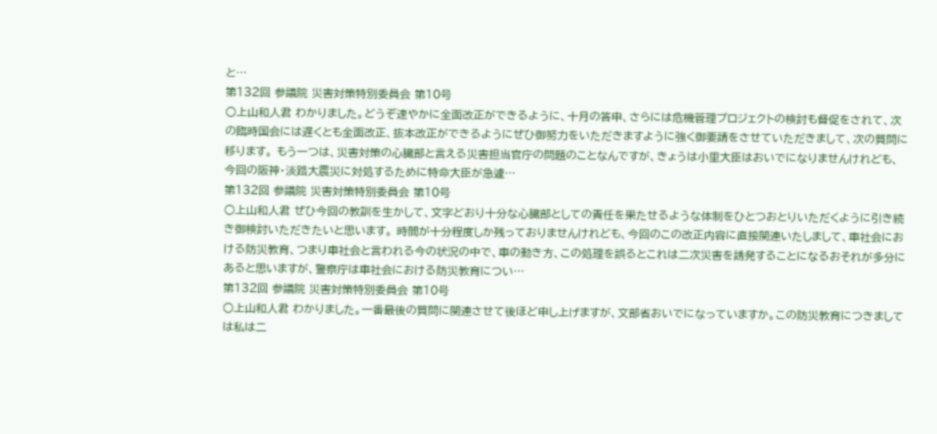と…
第132回 参議院 災害対策特別委員会 第10号
○上山和人君 わかりました。どうぞ速やかに全面改正ができるように、十月の答申、さらには危機管理プロジェクトの検討も督促をされて、次の臨時国会には遅くとも全面改正、抜本改正ができるようにぜひ御努力をいただきますように強く御要請をさせていただきまして、次の質問に移ります。 もう一つは、災害対策の心臓部と言える災害担当官庁の問題のことなんですが、きょうは小里大臣はおいでになりませんけれども、今回の阪神・淡路大震災に対処するために特命大臣が急遽…
第132回 参議院 災害対策特別委員会 第10号
○上山和人君 ぜひ今回の教訓を生かして、文字どおり十分な心臓部としての責任を果たせるような体制をひとつおとりいただくように引き続き御検討いただきたいと思います。 時間が十分程度しか残っておりませんけれども、今回のこの改正内容に直接関連いたしまして、車社会における防災教育、つまり車社会と言われる今の状況の中で、車の動き方、この処理を誤るとこれは二次災害を誘発することになるおそれが多分にあると思いますが、警察庁は車社会における防災教育につい…
第132回 参議院 災害対策特別委員会 第10号
○上山和人君 わかりました。一番最後の質問に関連させて後ほど申し上げますが、文部省おいでになっていますか。この防災教育につきましては私は二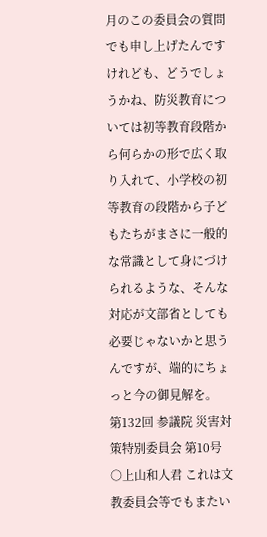月のこの委員会の質問でも申し上げたんですけれども、どうでしょうかね、防災教育については初等教育段階から何らかの形で広く取り入れて、小学校の初等教育の段階から子どもたちがまさに一般的な常識として身にづけられるような、そんな対応が文部省としても必要じゃないかと思うんですが、端的にちょっと今の御見解を。
第132回 参議院 災害対策特別委員会 第10号
○上山和人君 これは文教委員会等でもまたい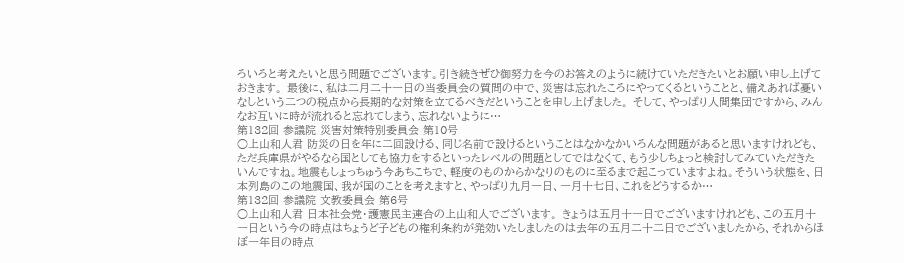ろいろと考えたいと思う問題でございます。引き続きぜひ御努力を今のお答えのように続けていただきたいとお願い申し上げておきます。 最後に、私は二月二十一日の当委員会の質問の中で、災害は忘れたころにやってくるということと、備えあれば憂いなしという二つの税点から長期的な対策を立てるべきだということを申し上げました。 そして、やっぱり人間集団ですから、みんなお互いに時が流れると忘れてしまう、忘れないように…
第132回 参議院 災害対策特別委員会 第10号
○上山和人君 防災の日を年に二回設ける、同じ名前で設けるということはなかなかいろんな問題があると思いますけれども、ただ兵庫県がやるなら国としても協力をするといったレベルの問題としてではなくて、もう少しちょっと検討してみていただきたいんですね。地震もしょっちゅう今あちこちで、軽度のものからかなりのものに至るまで起こっていますよね。そういう状態を、日本列島のこの地震国、我が国のことを考えますと、やっぱり九月一日、一月十七日、これをどうするか…
第132回 参議院 文教委員会 第6号
○上山和人君 日本社会党・護憲民主連合の上山和人でございます。 きょうは五月十一日でございますけれども、この五月十一日という今の時点はちょうど子どもの権利条約が発効いたしましたのは去年の五月二十二日でございましたから、それからほぼ一年目の時点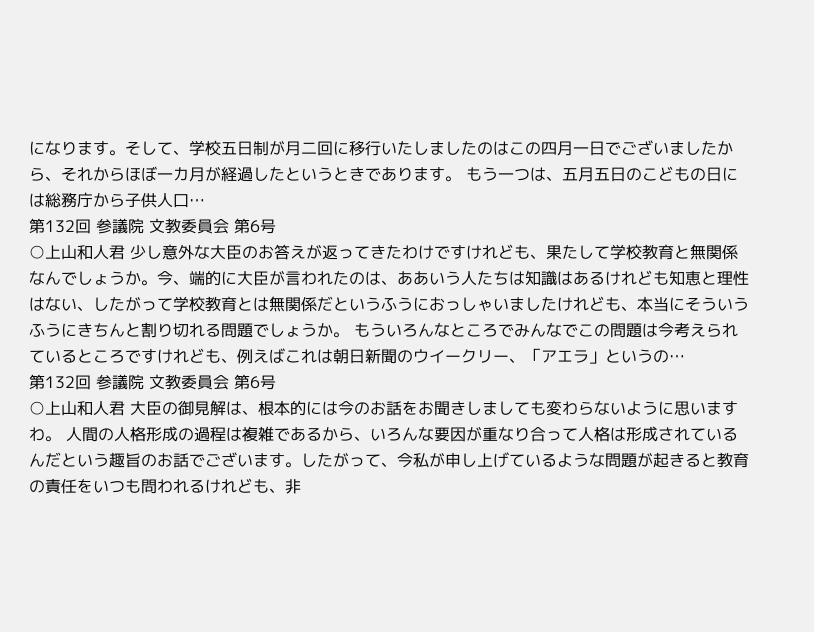になります。そして、学校五日制が月二回に移行いたしましたのはこの四月一日でございましたから、それからほぼ一カ月が経過したというときであります。 もう一つは、五月五日のこどもの日には総務庁から子供人口…
第132回 参議院 文教委員会 第6号
○上山和人君 少し意外な大臣のお答えが返ってきたわけですけれども、果たして学校教育と無関係なんでしょうか。今、端的に大臣が言われたのは、ああいう人たちは知識はあるけれども知恵と理性はない、したがって学校教育とは無関係だというふうにおっしゃいましたけれども、本当にそういうふうにきちんと割り切れる問題でしょうか。 もういろんなところでみんなでこの問題は今考えられているところですけれども、例えばこれは朝日新聞のウイークリー、「アエラ」というの…
第132回 参議院 文教委員会 第6号
○上山和人君 大臣の御見解は、根本的には今のお話をお聞きしましても変わらないように思いますわ。 人間の人格形成の過程は複雑であるから、いろんな要因が重なり合って人格は形成されているんだという趣旨のお話でございます。したがって、今私が申し上げているような問題が起きると教育の責任をいつも問われるけれども、非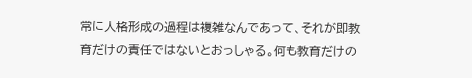常に人格形成の過程は複雑なんであって、それが即教育だけの責任ではないとおっしゃる。何も教育だけの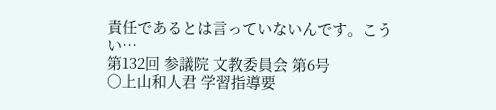責任であるとは言っていないんです。こうい…
第132回 参議院 文教委員会 第6号
○上山和人君 学習指導要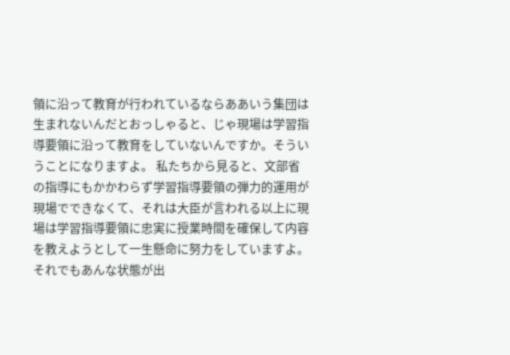領に沿って教育が行われているならああいう集団は生まれないんだとおっしゃると、じゃ現場は学習指導要領に沿って教育をしていないんですか。そういうことになりますよ。 私たちから見ると、文部省の指導にもかかわらず学習指導要領の弾力的運用が現場でできなくて、それは大臣が言われる以上に現場は学習指導要領に忠実に授業時間を確保して内容を教えようとして一生懸命に努力をしていますよ。それでもあんな状態が出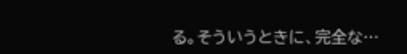る。そういうときに、完全な…